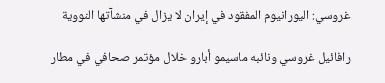غروسي: اليورانيوم المفقود في إيران لا يزال في منشآتها النووية

رافائيل غروسي ونائبه ماسيمو أبارو خلال مؤتمر صحافي في مطار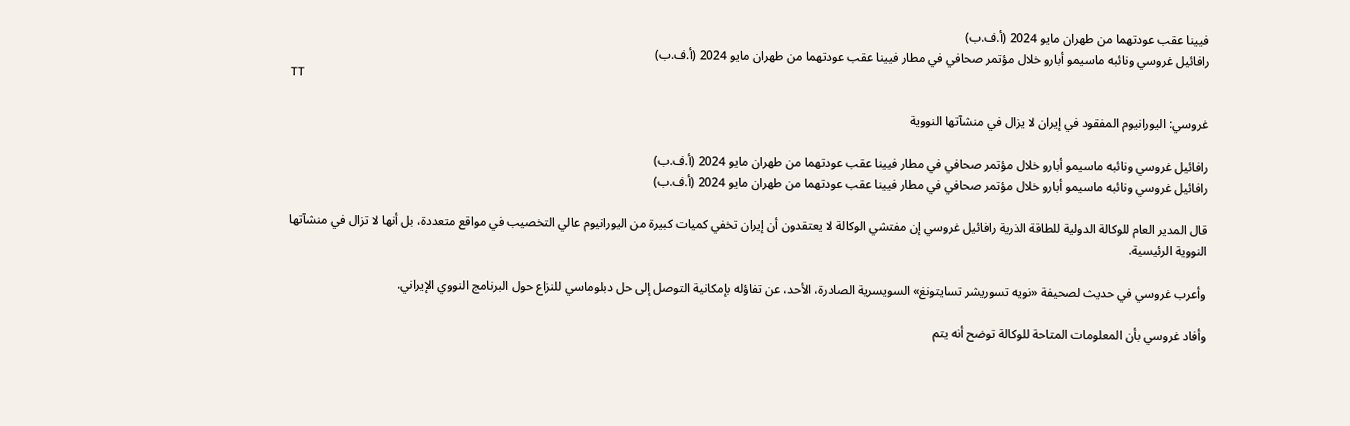فيينا عقب عودتهما من طهران مايو 2024 (أ.ف.ب)
رافائيل غروسي ونائبه ماسيمو أبارو خلال مؤتمر صحافي في مطار فيينا عقب عودتهما من طهران مايو 2024 (أ.ف.ب)
TT

غروسي: اليورانيوم المفقود في إيران لا يزال في منشآتها النووية

رافائيل غروسي ونائبه ماسيمو أبارو خلال مؤتمر صحافي في مطار فيينا عقب عودتهما من طهران مايو 2024 (أ.ف.ب)
رافائيل غروسي ونائبه ماسيمو أبارو خلال مؤتمر صحافي في مطار فيينا عقب عودتهما من طهران مايو 2024 (أ.ف.ب)

قال المدير العام للوكالة الدولية للطاقة الذرية رافائيل غروسي إن مفتشي الوكالة لا يعتقدون أن إيران تخفي كميات كبيرة من اليورانيوم عالي التخصيب في مواقع متعددة، بل أنها لا تزال في منشآتها النووية الرئيسية.

وأعرب غروسي في حديث لصحيفة «نويه تسوريشر تسايتونغ» السويسرية الصادرة، الأحد، عن تفاؤله بإمكانية التوصل إلى حل دبلوماسي للنزاع حول البرنامج النووي الإيراني.

وأفاد غروسي بأن المعلومات المتاحة للوكالة توضح أنه يتم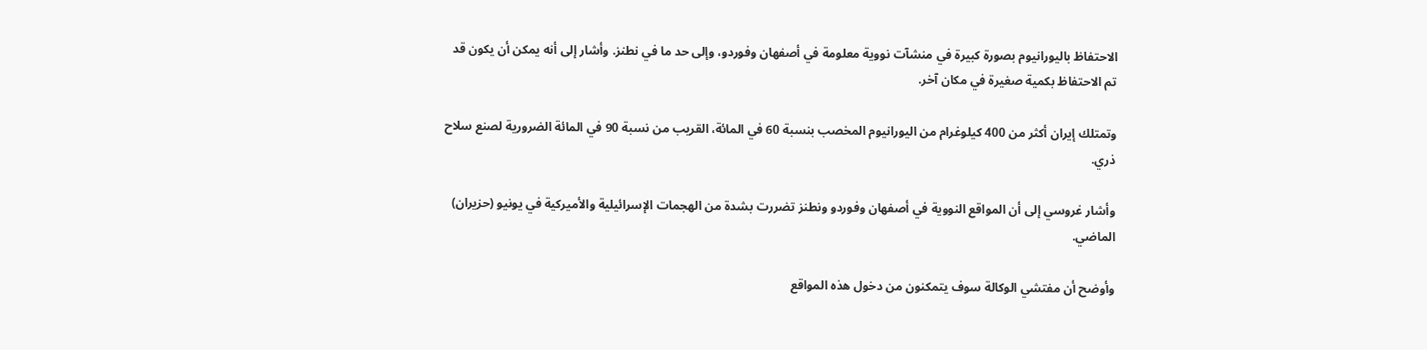الاحتفاظ باليورانيوم بصورة كبيرة في منشآت نووية معلومة في أصفهان وفوردو، وإلى حد ما في نطنز. وأشار إلى أنه يمكن أن يكون قد تم الاحتفاظ بكمية صغيرة في مكان آخر.

وتمتلك إيران أكثر من 400 كيلوغرام من اليورانيوم المخصب بنسبة 60 في المائة، القريب من نسبة 90 في المائة الضرورية لصنع سلاح ذري.

وأشار غروسي إلى أن المواقع النووية في أصفهان وفوردو ونطنز تضررت بشدة من الهجمات الإسرائيلية والأميركية في يونيو (حزيران) الماضي.

وأوضح أن مفتشي الوكالة سوف يتمكنون من دخول هذه المواقع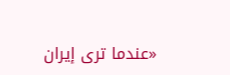«عندما ترى إيران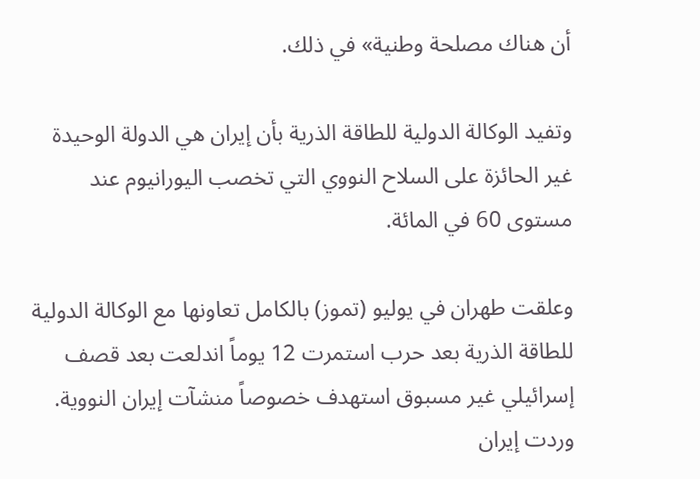أن هناك مصلحة وطنية» في ذلك.

وتفيد الوكالة الدولية للطاقة الذرية بأن إيران هي الدولة الوحيدة غير الحائزة على السلاح النووي التي تخصب اليورانيوم عند مستوى 60 في المائة.

وعلقت طهران في يوليو (تموز) بالكامل تعاونها مع الوكالة الدولية للطاقة الذرية بعد حرب استمرت 12 يوماً اندلعت بعد قصف إسرائيلي غير مسبوق استهدف خصوصاً منشآت إيران النووية. وردت إيران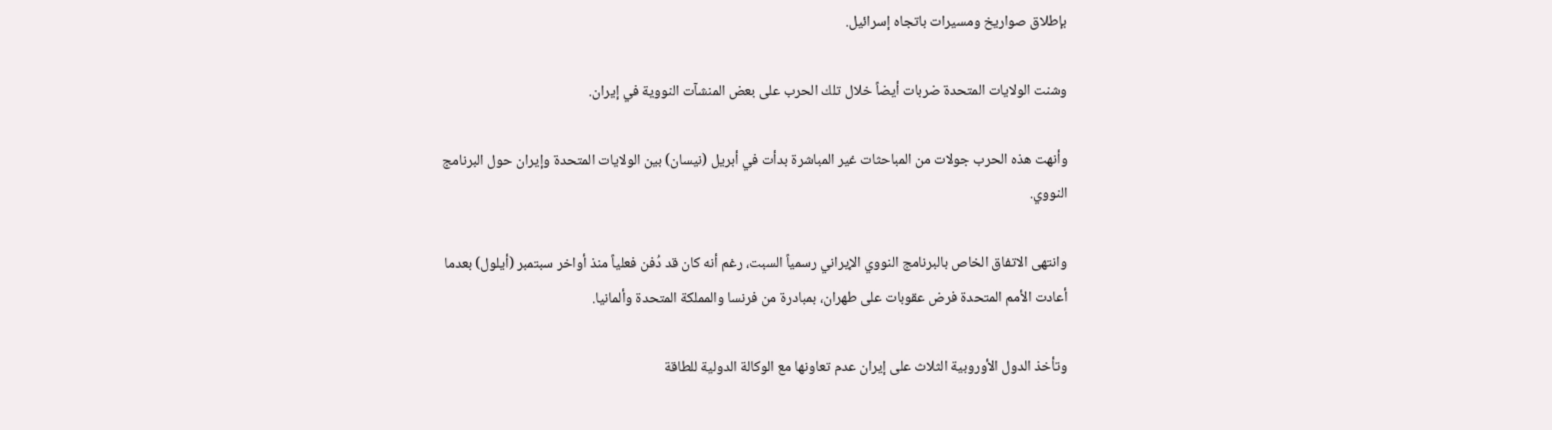بإطلاق صواريخ ومسيرات باتجاه إسرائيل.

وشنت الولايات المتحدة ضربات أيضاً خلال تلك الحرب على بعض المنشآت النووية في إيران.

وأنهت هذه الحرب جولات من المباحثات غير المباشرة بدأت في أبريل (نيسان) بين الولايات المتحدة وإيران حول البرنامج النووي.

وانتهى الاتفاق الخاص بالبرنامج النووي الإيراني رسمياً السبت، رغم أنه كان قد دُفن فعلياً منذ أواخر سبتمبر (أيلول) بعدما أعادت الأمم المتحدة فرض عقوبات على طهران، بمبادرة من فرنسا والمملكة المتحدة وألمانيا.

وتأخذ الدول الأوروبية الثلاث على إيران عدم تعاونها مع الوكالة الدولية للطاقة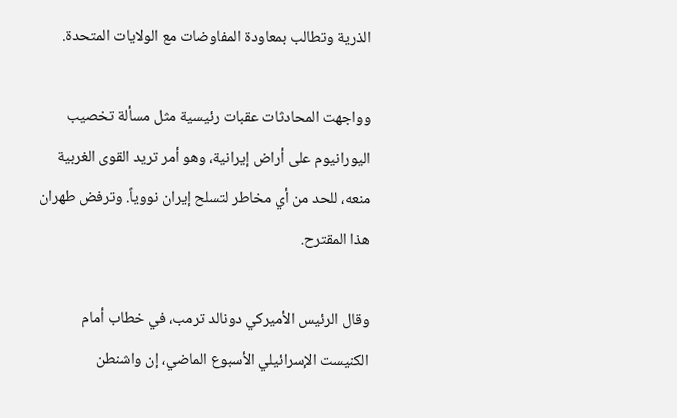الذرية وتطالب بمعاودة المفاوضات مع الولايات المتحدة.

وواجهت المحادثات عقبات رئيسية مثل مسألة تخصيب اليورانيوم على أراض إيرانية، وهو أمر تريد القوى الغربية منعه، للحد من أي مخاطر لتسلح إيران نووياً. وترفض طهران هذا المقترح.

وقال الرئيس الأميركي دونالد ترمب، في خطاب أمام الكنيست الإسرائيلي الأسبوع الماضي، إن واشنطن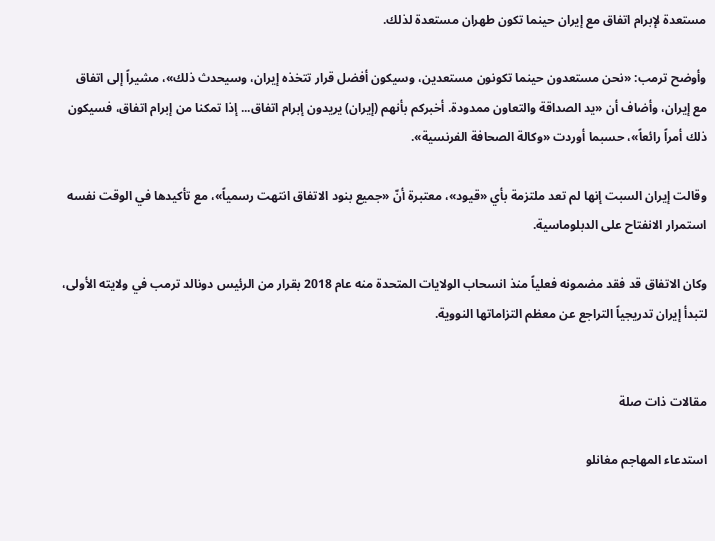مستعدة لإبرام اتفاق مع إيران حينما تكون طهران مستعدة لذلك.

وأوضح ترمب: «نحن مستعدون حينما تكونون مستعدين، وسيكون أفضل قرار تتخذه إيران، وسيحدث ذلك»، مشيراً إلى اتفاق مع إيران، وأضاف أن «يد الصداقة والتعاون ممدودة. أخبركم بأنهم (إيران) يريدون إبرام اتفاق... إذا تمكنا من إبرام اتفاق، فسيكون ذلك أمراً رائعاً»، حسبما أوردت «وكالة الصحافة الفرنسية».

وقالت إيران السبت إنها لم تعد ملتزمة بأي «قيود»، معتبرة أنّ «جميع بنود الاتفاق انتهت رسمياً»، مع تأكيدها في الوقت نفسه استمرار الانفتاح على الدبلوماسية.

وكان الاتفاق قد فقد مضمونه فعلياً منذ انسحاب الولايات المتحدة منه عام 2018 بقرار من الرئيس دونالد ترمب في ولايته الأولى، لتبدأ إيران تدريجياً التراجع عن معظم التزاماتها النووية.


مقالات ذات صلة

استدعاء المهاجم مغانلو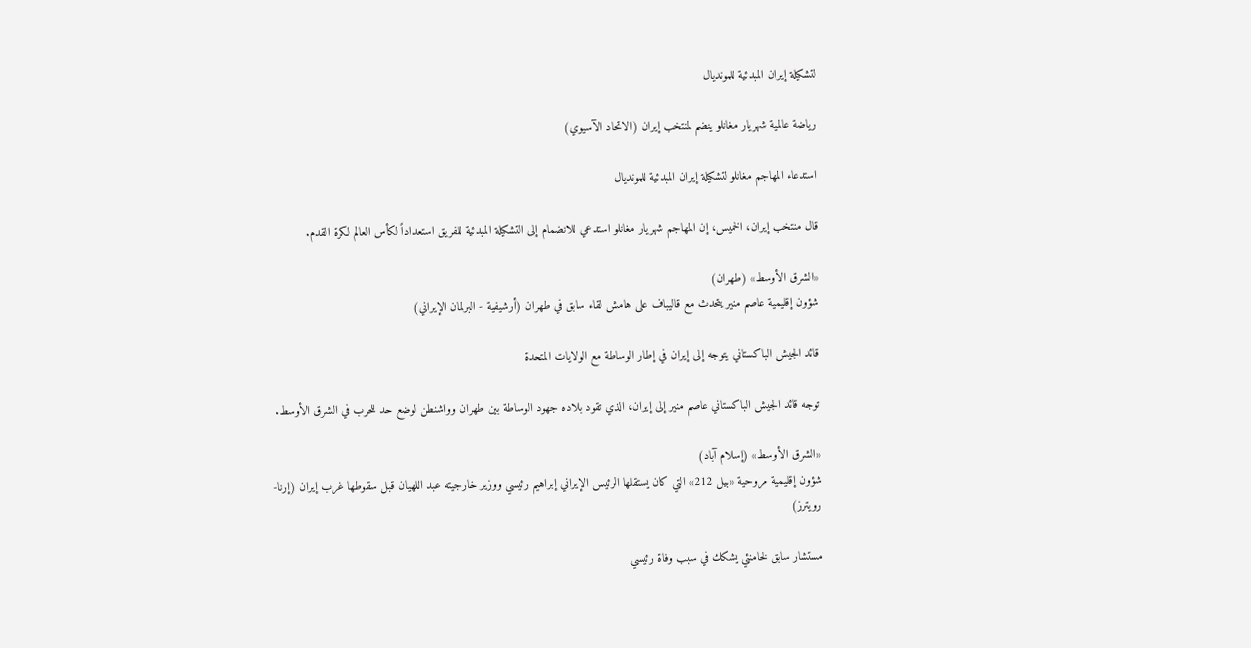لتشكيلة إيران المبدئية للمونديال

رياضة عالمية شهريار مغانلو ينضم لمنتخب إيران (الاتحاد الآسيوي)

استدعاء المهاجم مغانلو لتشكيلة إيران المبدئية للمونديال

قال منتخب إيران، الخميس، إن المهاجم شهريار مغانلو استدعي للانضمام إلى التشكيلة المبدئية للفريق استعداداً لكأس العالم لكرة القدم.

«الشرق الأوسط» (طهران)
شؤون إقليمية عاصم منير يتحدث مع قاليباف على هامش لقاء سابق في طهران (أرشيفية - البرلمان الإيراني)

قائد الجيش الباكستاني يتوجه إلى إيران في إطار الوساطة مع الولايات المتحدة

توجه قائد الجيش الباكستاني عاصم منير إلى إيران، الذي تقود بلاده جهود الوساطة بين طهران وواشنطن لوضع حد للحرب في الشرق الأوسط.

«الشرق الأوسط» (إسلام آباد)
شؤون إقليمية مروحية «بيل 212» التي كان يستقلها الرئيس الإيراني إبراهيم رئيسي ووزير خارجيته عبد اللهيان قبل سقوطها غرب إيران (إرنا-رويترز)

مستشار سابق لخامنئي يشكك في سبب وفاة رئيسي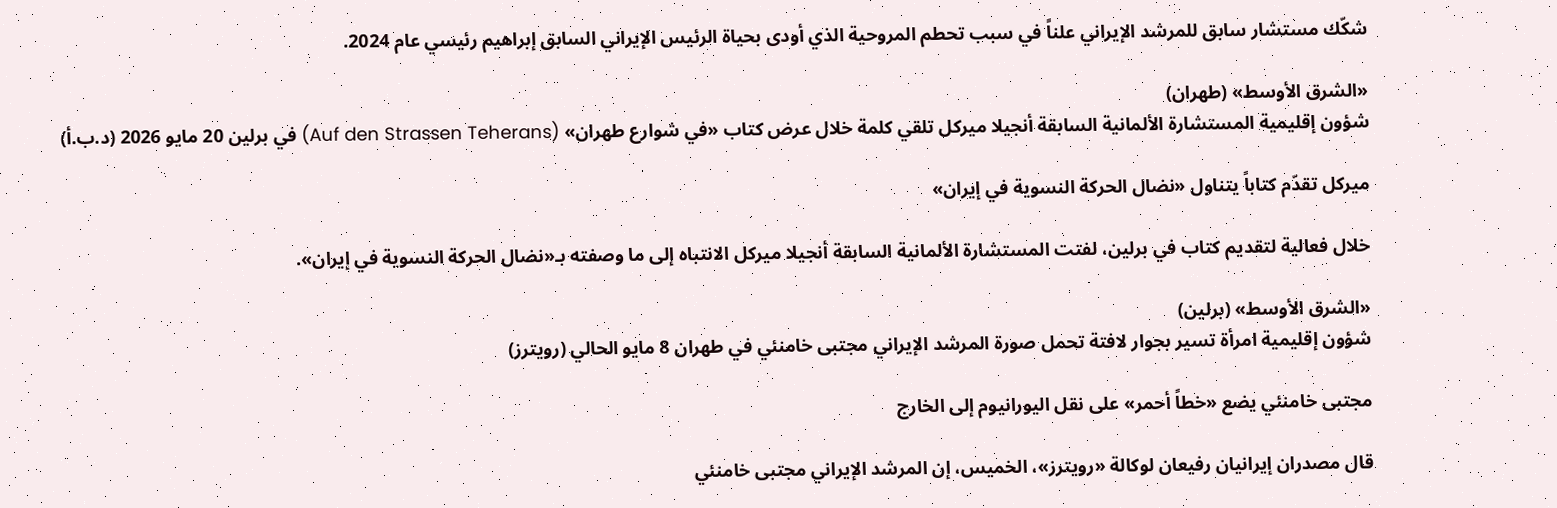شكّك مستشار سابق للمرشد الإيراني علناً في سبب تحطم المروحية الذي أودى بحياة الرئيس الإيراني السابق إبراهيم رئيسي عام 2024.

«الشرق الأوسط» (طهران)
شؤون إقليمية المستشارة الألمانية السابقة أنجيلا ميركل تلقي كلمة خلال عرض كتاب «في شوارع طهران» (Auf den Strassen Teherans) في برلين 20 مايو 2026 (د.ب.أ)

ميركل تقدّم كتاباً يتناول «نضال الحركة النسوية في إيران»

خلال فعالية لتقديم كتاب في برلين، لفتت المستشارة الألمانية السابقة أنجيلا ميركل الانتباه إلى ما وصفته بـ«نضال الحركة النسوية في إيران».

«الشرق الأوسط» (برلين)
شؤون إقليمية امرأة تسير بجوار لافتة تحمل صورة المرشد الإيراني مجتبى خامنئي في طهران 8 مايو الحالي (رويترز)

مجتبى خامنئي يضع «خطاً أحمر» على نقل اليورانيوم إلى الخارج

قال مصدران إيرانيان رفيعان لوكالة «رويترز»، الخميس، إن المرشد الإيراني مجتبى خامنئي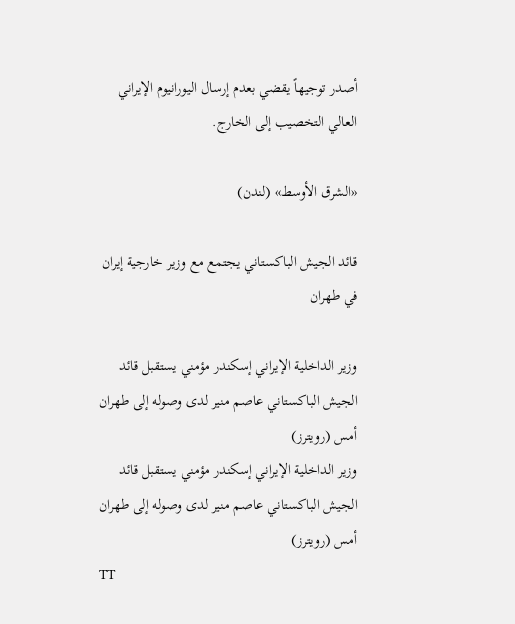أصدر توجيهاً يقضي بعدم إرسال اليورانيوم الإيراني العالي التخصيب إلى الخارج.

«الشرق الأوسط» (لندن)

قائد الجيش الباكستاني يجتمع مع وزير خارجية إيران في طهران

وزير الداخلية الإيراني إسكندر مؤمني يستقبل قائد الجيش الباكستاني عاصم منير لدى وصوله إلى طهران أمس (رويترز)
وزير الداخلية الإيراني إسكندر مؤمني يستقبل قائد الجيش الباكستاني عاصم منير لدى وصوله إلى طهران أمس (رويترز)
TT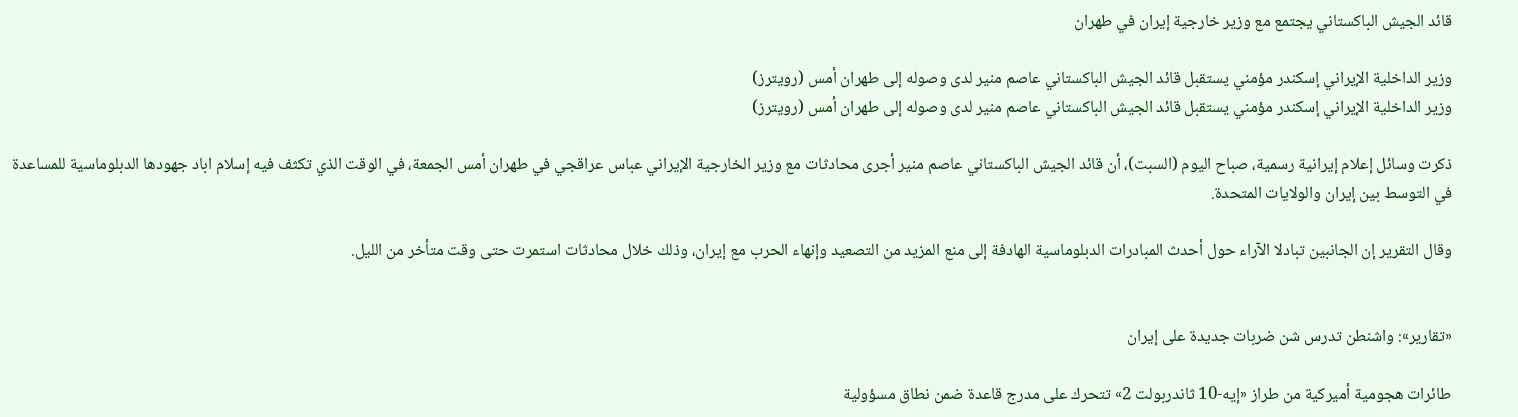قائد الجيش الباكستاني يجتمع مع وزير خارجية إيران في طهران

وزير الداخلية الإيراني إسكندر مؤمني يستقبل قائد الجيش الباكستاني عاصم منير لدى وصوله إلى طهران أمس (رويترز)
وزير الداخلية الإيراني إسكندر مؤمني يستقبل قائد الجيش الباكستاني عاصم منير لدى وصوله إلى طهران أمس (رويترز)

ذكرت وسائل إعلام إيرانية رسمية، صباح اليوم (السبت)، أن قائد الجيش الباكستاني عاصم منير أجرى ‌محادثات ‌مع وزير ‌الخارجية الإيراني عباس عراقجي في طهران أمس الجمعة، في الوقت الذي تكثف فيه إسلام اباد جهودها ‌الدبلوماسية ‌للمساعدة في ‌التوسط بين ‌إيران والولايات المتحدة.

وقال التقرير إن الجانبين تبادلا الآراء ‌حول أحدث المبادرات الدبلوماسية الهادفة إلى منع المزيد من التصعيد وإنهاء الحرب مع إيران، وذلك خلال محادثات استمرت حتى وقت متأخر من الليل.


«تقارير»: واشنطن تدرس شن ضربات جديدة على إيران

طائرات هجومية أميركية من طراز «إيه-10 ثاندربولت 2» تتحرك على مدرج قاعدة ضمن نطاق مسؤولية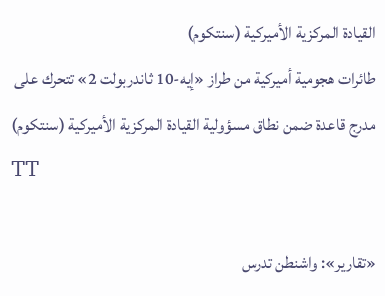القيادة المركزية الأميركية (سنتكوم)
طائرات هجومية أميركية من طراز «إيه-10 ثاندربولت 2» تتحرك على مدرج قاعدة ضمن نطاق مسؤولية القيادة المركزية الأميركية (سنتكوم)
TT

«تقارير»: واشنطن تدرس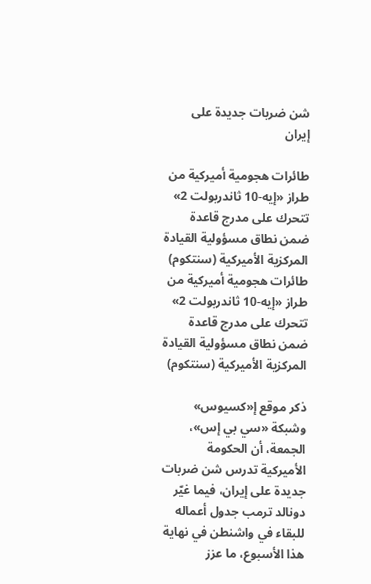شن ضربات جديدة على إيران

طائرات هجومية أميركية من طراز «إيه-10 ثاندربولت 2» تتحرك على مدرج قاعدة ضمن نطاق مسؤولية القيادة المركزية الأميركية (سنتكوم)
طائرات هجومية أميركية من طراز «إيه-10 ثاندربولت 2» تتحرك على مدرج قاعدة ضمن نطاق مسؤولية القيادة المركزية الأميركية (سنتكوم)

ذكر موقع إ«كسيوس» وشبكة «سي بي إس»، الجمعة، أن الحكومة الأميركية تدرس شن ضربات جديدة على إيران، فيما غيّر دونالد ترمب جدول أعماله للبقاء في واشنطن في نهاية هذا الأسبوع، ما عزز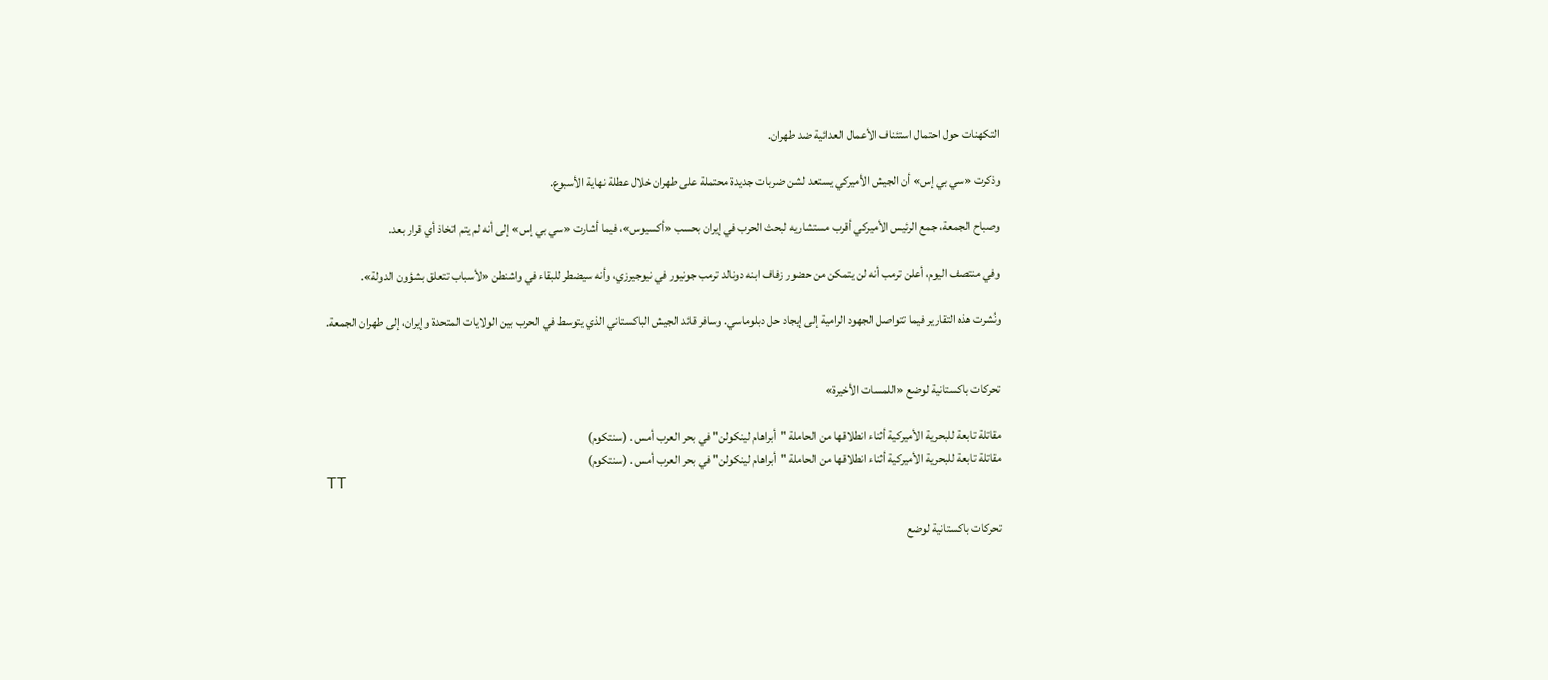التكهنات حول احتمال استئناف الأعمال العدائية ضد طهران.

وذكرت «سي بي إس» أن الجيش الأميركي يستعد لشن ضربات جديدة محتملة على طهران خلال عطلة نهاية الأسبوع.

وصباح الجمعة، جمع الرئيس الأميركي أقرب مستشاريه لبحث الحرب في إيران بحسب «أكسيوس»، فيما أشارت «سي بي إس» إلى أنه لم يتم اتخاذ أي قرار بعد.

وفي منتصف اليوم، أعلن ترمب أنه لن يتمكن من حضور زفاف ابنه دونالد ترمب جونيور في نيوجيرزي، وأنه سيضطر للبقاء في واشنطن «لأسباب تتعلق بشؤون الدولة».

ونُشرت هذه التقارير فيما تتواصل الجهود الرامية إلى إيجاد حل دبلوماسي. وسافر قائد الجيش الباكستاني الذي يتوسط في الحرب بين الولايات المتحدة وإيران، إلى طهران الجمعة.


تحركات باكستانية لوضع «اللمسات الأخيرة»

مقاتلة تابعة للبحرية الأميركية أثناء انطلاقها من الحاملة "أبراهام لينكولن" في بحر العرب أمس . (سنتكوم)
مقاتلة تابعة للبحرية الأميركية أثناء انطلاقها من الحاملة "أبراهام لينكولن" في بحر العرب أمس . (سنتكوم)
TT

تحركات باكستانية لوضع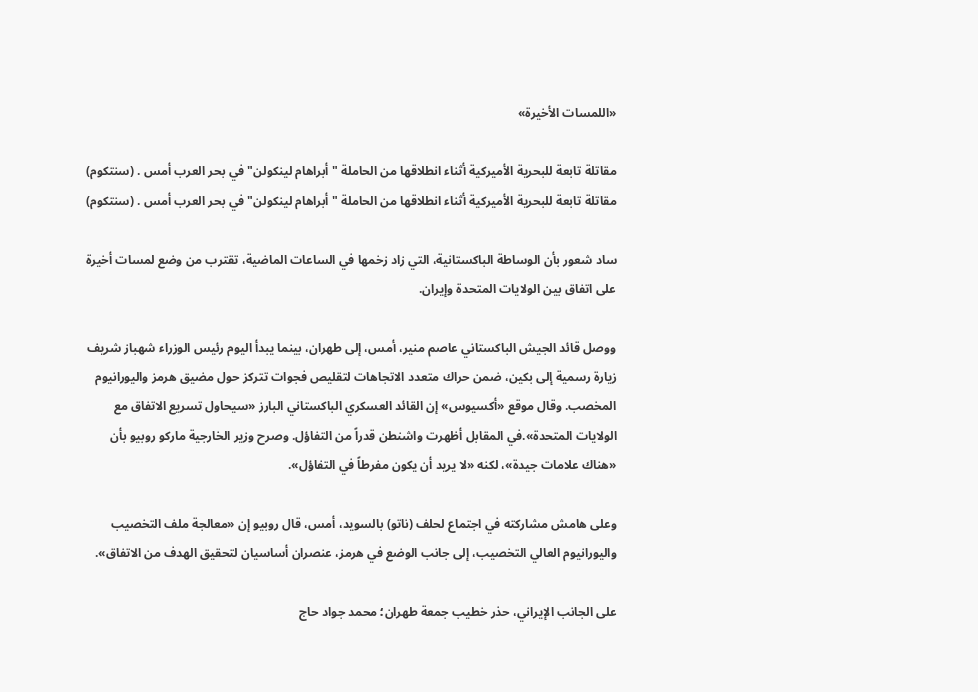«اللمسات الأخيرة»

مقاتلة تابعة للبحرية الأميركية أثناء انطلاقها من الحاملة "أبراهام لينكولن" في بحر العرب أمس . (سنتكوم)
مقاتلة تابعة للبحرية الأميركية أثناء انطلاقها من الحاملة "أبراهام لينكولن" في بحر العرب أمس . (سنتكوم)

ساد شعور بأن الوساطة الباكستانية، التي زاد زخمها في الساعات الماضية، تقترب من وضع لمسات أخيرة على اتفاق بين الولايات المتحدة وإيران.

ووصل قائد الجيش الباكستاني عاصم منير، أمس، إلى طهران، بينما يبدأ اليوم رئيس الوزراء شهباز شريف زيارة رسمية إلى بكين، ضمن حراك متعدد الاتجاهات لتقليص فجوات تتركز حول مضيق هرمز واليورانيوم المخصب. وقال موقع «أكسيوس» إن القائد العسكري الباكستاني البارز «سيحاول تسريع الاتفاق مع الولايات المتحدة».في المقابل أظهرت واشنطن قدراً من التفاؤل. وصرح وزير الخارجية ماركو روبيو بأن «هناك علامات جيدة»، لكنه «لا يريد أن يكون مفرطاً في التفاؤل».

وعلى هامش مشاركته في اجتماع لحلف (ناتو) بالسويد، أمس، قال روبيو إن «معالجة ملف التخصيب واليورانيوم العالي التخصيب، إلى جانب الوضع في هرمز، عنصران أساسيان لتحقيق الهدف من الاتفاق».

على الجانب الإيراني، حذر خطيب جمعة طهران؛ محمد جواد حاج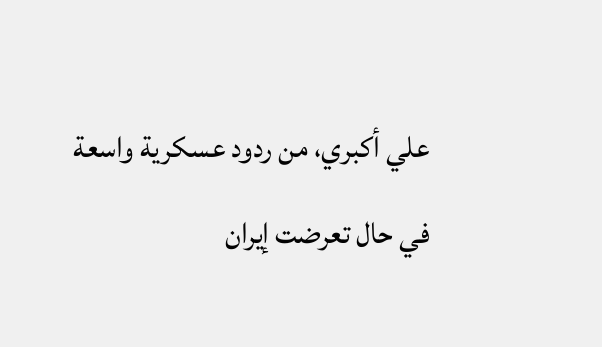علي أكبري، من ردود عسكرية واسعة في حال تعرضت إيران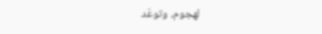لهجوم، وتوعّد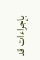بإجراءات قد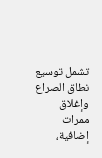تشمل توسيع نطاق الصراع وإغلاق ممرات إضافية،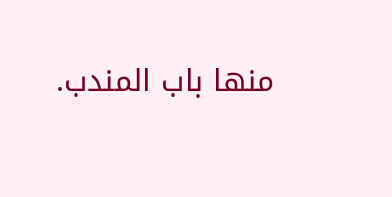منها باب المندب.